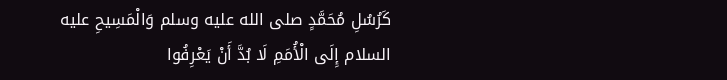كَرُسُلِ مُحَمَّدٍ صلى الله عليه وسلم وَالْمَسِيحِ عليه السلام إِلَى الْأُمَمِ لَا بُدَّ أَنْ يَعْرِفُوا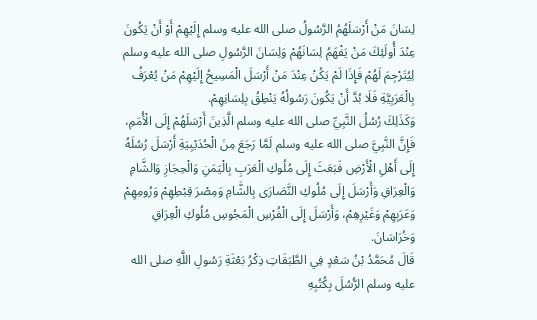لِسَانَ مَنْ أَرْسَلَهُمُ الرَّسُولُ صلى الله عليه وسلم إِلَيْهِمْ أَوْ أَنْ يَكُونَ عِنْدَ أُولَئِكَ مَنْ يَفْهَمُ لِسَانَهُمْ وَلِسَانَ الرَّسُولِ صلى الله عليه وسلم لِيُتَرْجِمَ لَهُمْ فَإِذَا لَمْ يَكُنْ عِنْدَ مَنْ أَرْسَلَ الْمَسِيحُ إِلَيْهِمْ مَنْ يُعْرَفُ بِالْعَرَبِيَّةِ فَلَا بُدَّ أَنْ يَكُونَ رَسُولُهُ يَنْطِقُ بِلِسَانِهِمْ.
وَكَذَلِكَ رُسُلُ النَّبِيِّ صلى الله عليه وسلم الَّذِينَ أَرْسَلَهُمْ إِلَى الْأُمَمِ، فَإِنَّ النَّبِيَّ صلى الله عليه وسلم لَمَّا رَجَعَ مِنَ الْحُدَيْبِيَةِ أَرْسَلَ رُسُلَهُ إِلَى أَهْلِ الْأَرْضِ فَبَعَثَ إِلَى مُلُوكِ الْعَرَبِ بِالْيَمَنِ وَالْحِجَازِ وَالشَّامِ وَالْعِرَاقِ وَأَرْسَلَ إِلَى مُلُوكِ النَّصَارَى بِالشَّامِ وَمِصْرَ قِبْطِهِمْ وَرُومِهِمْ وَعَرَبِهِمْ وَغَيْرِهِمْ، وَأَرْسَلَ إِلَى الْفُرْسِ الْمَجُوسِ مُلُوكِ الْعِرَاقِ وَخُرَاسَانَ.
قَالَ مُحَمَّدُ بْنُ سَعْدٍ فِي الطَّبَقَاتِ ذِكْرُ بَعْثَةِ رَسُولِ اللَّهِ صلى الله عليه وسلم الرُّسُلَ بِكُتُبِهِ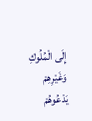إِلَى الْمُلُوكِ وَغَيْرِهِمْ يَدْعُوهُمْ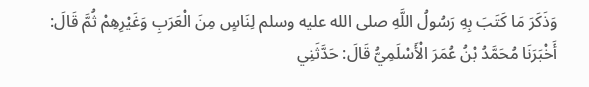وَذَكَرَ مَا كَتَبَ بِهِ رَسُولُ اللَّهِ صلى الله عليه وسلم لِنَاسٍ مِنَ الْعَرَبِ وَغَيْرِهِمْ ثُمَّ قَالَ: أَخْبَرَنَا مُحَمَّدُ بْنُ عُمَرَ الْأَسْلَمِيُّ قَالَ: حَدَّثَنِي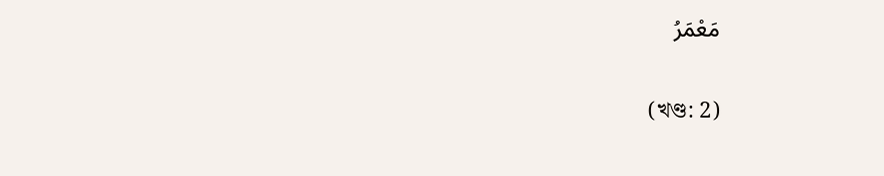مَعْمَرُ

(খণ্ড: 2)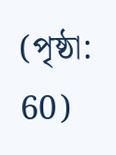(পৃষ্ঠা: 60)